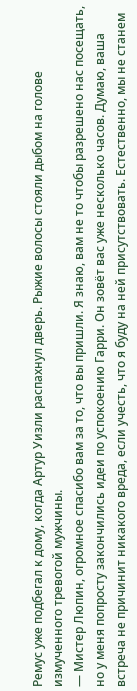Ремус уже подбегал к дому, когда Артур Уизли распахнул дверь. Рыжие волосы стояли дыбом на голове измученного тревогой мужчины.
— Мистер Люпин, огромное спасибо вам за то, что вы пришли. Я знаю, вам не то чтобы разрешено нас посещать, но у меня попросту закончились идеи по успокоению Гарри. Он зовёт вас уже несколько часов. Думаю, ваша встреча не причинит никакого вреда, если учесть, что я буду на ней присутствовать. Естественно, мы не станем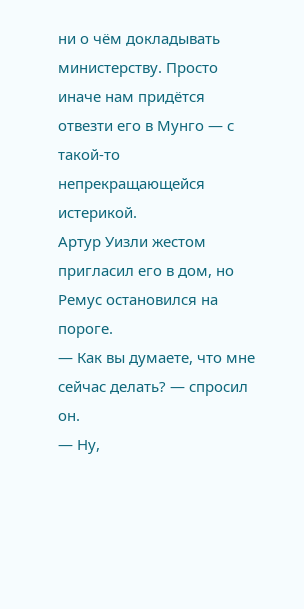ни о чём докладывать министерству. Просто иначе нам придётся отвезти его в Мунго — с такой-то непрекращающейся истерикой.
Артур Уизли жестом пригласил его в дом, но Ремус остановился на пороге.
— Как вы думаете, что мне сейчас делать? — спросил он.
— Ну,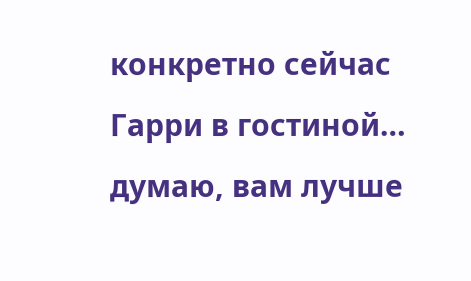конкретно сейчас Гарри в гостиной… думаю, вам лучше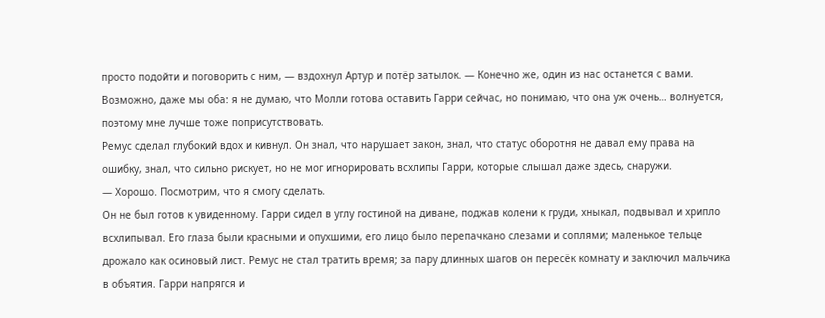просто подойти и поговорить с ним, — вздохнул Артур и потёр затылок. — Конечно же, один из нас останется с вами. Возможно, даже мы оба: я не думаю, что Молли готова оставить Гарри сейчас, но понимаю, что она уж очень… волнуется, поэтому мне лучше тоже поприсутствовать.
Ремус сделал глубокий вдох и кивнул. Он знал, что нарушает закон, знал, что статус оборотня не давал ему права на ошибку, знал, что сильно рискует, но не мог игнорировать всхлипы Гарри, которые слышал даже здесь, снаружи.
— Хорошо. Посмотрим, что я смогу сделать.
Он не был готов к увиденному. Гарри сидел в углу гостиной на диване, поджав колени к груди, хныкал, подвывал и хрипло всхлипывал. Его глаза были красными и опухшими, его лицо было перепачкано слезами и соплями; маленькое тельце дрожало как осиновый лист. Ремус не стал тратить время; за пару длинных шагов он пересёк комнату и заключил мальчика в объятия. Гарри напрягся и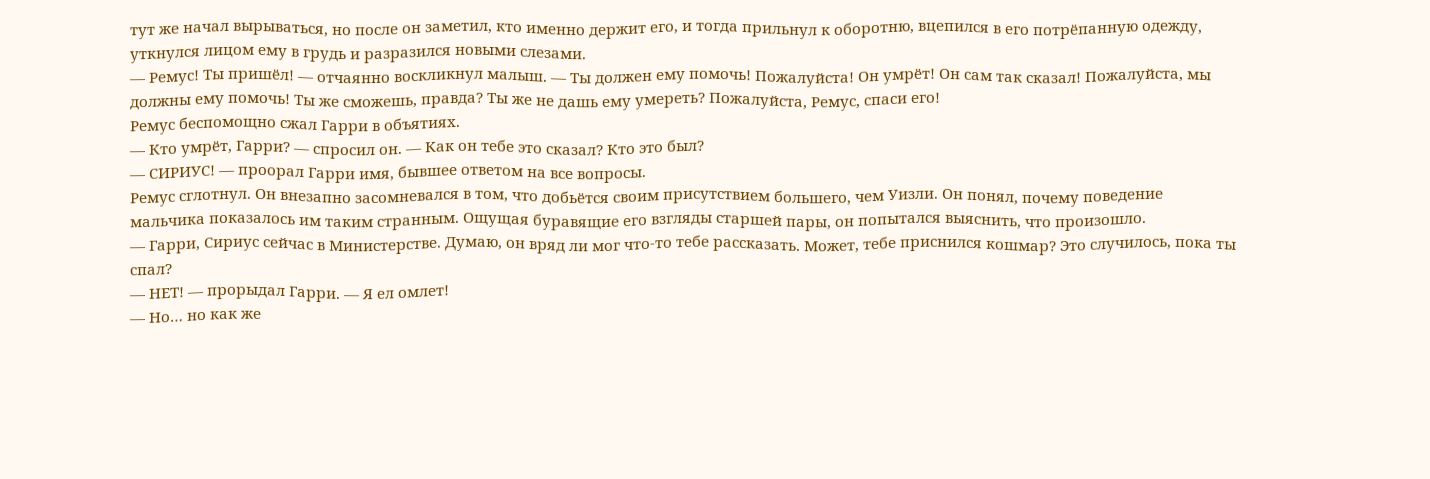тут же начал вырываться, но после он заметил, кто именно держит его, и тогда прильнул к оборотню, вцепился в его потрёпанную одежду, уткнулся лицом ему в грудь и разразился новыми слезами.
— Ремус! Ты пришёл! — отчаянно воскликнул малыш. — Ты должен ему помочь! Пожалуйста! Он умрёт! Он сам так сказал! Пожалуйста, мы должны ему помочь! Ты же сможешь, правда? Ты же не дашь ему умереть? Пожалуйста, Ремус, спаси его!
Ремус беспомощно сжал Гарри в объятиях.
— Кто умрёт, Гарри? — спросил он. — Как он тебе это сказал? Кто это был?
— СИРИУС! — проорал Гарри имя, бывшее ответом на все вопросы.
Ремус сглотнул. Он внезапно засомневался в том, что добьётся своим присутствием большего, чем Уизли. Он понял, почему поведение мальчика показалось им таким странным. Ощущая буравящие его взгляды старшей пары, он попытался выяснить, что произошло.
— Гарри, Сириус сейчас в Министерстве. Думаю, он вряд ли мог что-то тебе рассказать. Может, тебе приснился кошмар? Это случилось, пока ты спал?
— НЕТ! — прорыдал Гарри. — Я ел омлет!
— Но… но как же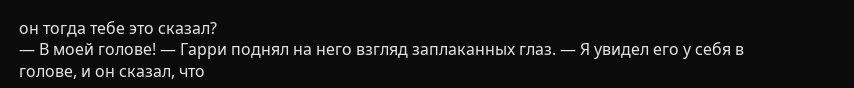он тогда тебе это сказал?
— В моей голове! — Гарри поднял на него взгляд заплаканных глаз. — Я увидел его у себя в голове, и он сказал, что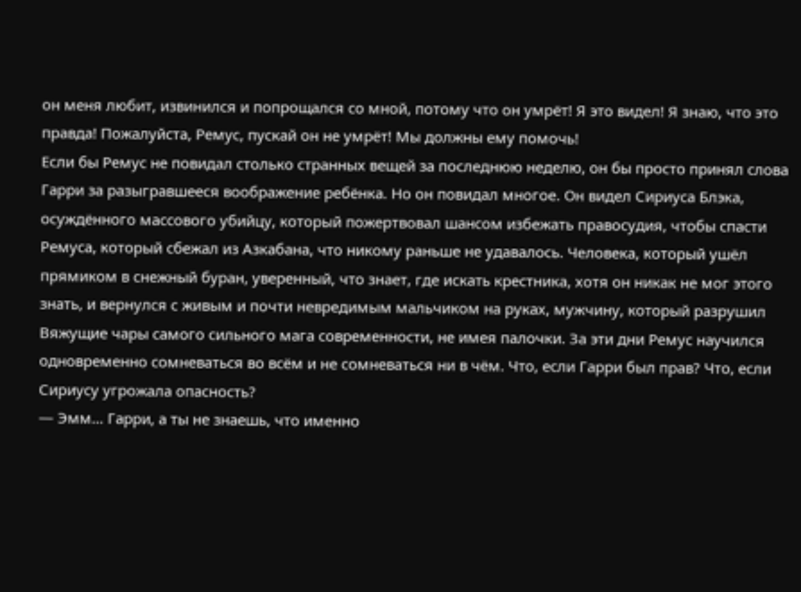он меня любит, извинился и попрощался со мной, потому что он умрёт! Я это видел! Я знаю, что это правда! Пожалуйста, Ремус, пускай он не умрёт! Мы должны ему помочь!
Если бы Ремус не повидал столько странных вещей за последнюю неделю, он бы просто принял слова Гарри за разыгравшееся воображение ребёнка. Но он повидал многое. Он видел Сириуса Блэка, осуждённого массового убийцу, который пожертвовал шансом избежать правосудия, чтобы спасти Ремуса, который сбежал из Азкабана, что никому раньше не удавалось. Человека, который ушёл прямиком в снежный буран, уверенный, что знает, где искать крестника, хотя он никак не мог этого знать, и вернулся с живым и почти невредимым мальчиком на руках, мужчину, который разрушил Вяжущие чары самого сильного мага современности, не имея палочки. За эти дни Ремус научился одновременно сомневаться во всём и не сомневаться ни в чём. Что, если Гарри был прав? Что, если Сириусу угрожала опасность?
— Эмм… Гарри, а ты не знаешь, что именно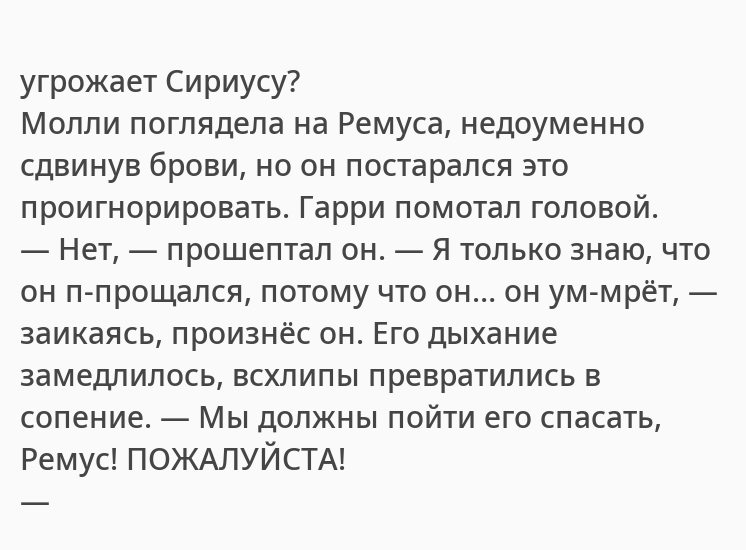угрожает Сириусу?
Молли поглядела на Ремуса, недоуменно сдвинув брови, но он постарался это проигнорировать. Гарри помотал головой.
— Нет, — прошептал он. — Я только знаю, что он п-прощался, потому что он… он ум-мрёт, — заикаясь, произнёс он. Его дыхание замедлилось, всхлипы превратились в сопение. — Мы должны пойти его спасать, Ремус! ПОЖАЛУЙСТА!
—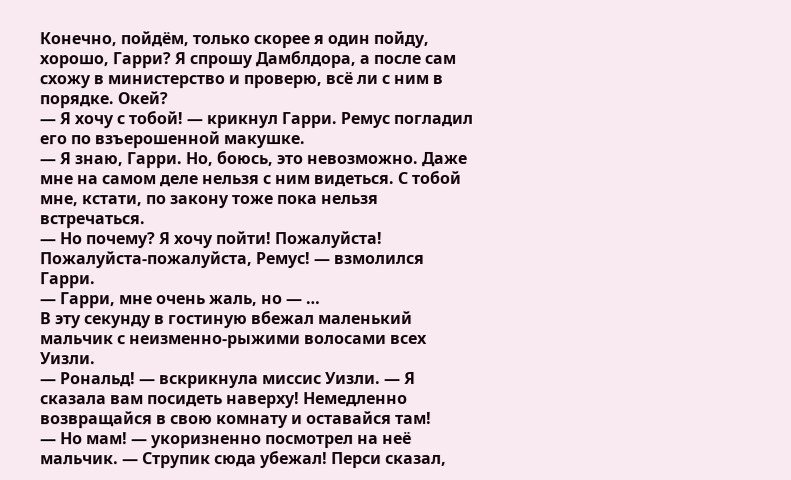Конечно, пойдём, только скорее я один пойду, хорошо, Гарри? Я спрошу Дамблдора, а после сам схожу в министерство и проверю, всё ли с ним в порядке. Окей?
— Я хочу с тобой! — крикнул Гарри. Ремус погладил его по взъерошенной макушке.
— Я знаю, Гарри. Но, боюсь, это невозможно. Даже мне на самом деле нельзя с ним видеться. С тобой мне, кстати, по закону тоже пока нельзя встречаться.
— Но почему? Я хочу пойти! Пожалуйста! Пожалуйста-пожалуйста, Ремус! — взмолился Гарри.
— Гарри, мне очень жаль, но — …
В эту секунду в гостиную вбежал маленький мальчик с неизменно-рыжими волосами всех Уизли.
— Рональд! — вскрикнула миссис Уизли. — Я сказала вам посидеть наверху! Немедленно возвращайся в свою комнату и оставайся там!
— Но мам! — укоризненно посмотрел на неё мальчик. — Струпик сюда убежал! Перси сказал,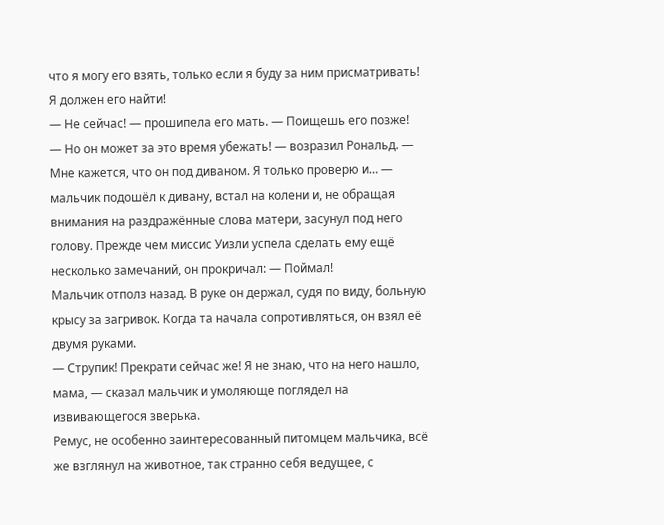что я могу его взять, только если я буду за ним присматривать! Я должен его найти!
— Не сейчас! — прошипела его мать. — Поищешь его позже!
— Но он может за это время убежать! — возразил Рональд. — Мне кажется, что он под диваном. Я только проверю и… — мальчик подошёл к дивану, встал на колени и, не обращая внимания на раздражённые слова матери, засунул под него голову. Прежде чем миссис Уизли успела сделать ему ещё несколько замечаний, он прокричал: — Поймал!
Мальчик отполз назад. В руке он держал, судя по виду, больную крысу за загривок. Когда та начала сопротивляться, он взял её двумя руками.
— Струпик! Прекрати сейчас же! Я не знаю, что на него нашло, мама, — сказал мальчик и умоляюще поглядел на извивающегося зверька.
Ремус, не особенно заинтересованный питомцем мальчика, всё же взглянул на животное, так странно себя ведущее, с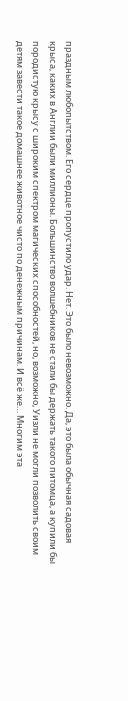праздным любопытством. Его сердце пропустило удар. Нет. Это было невозможно. Да, это была обычная садовая крыса, каких в Англии были миллионы. Большинство волшебников не стали бы держать такого питомца, а купили бы породистую крысу с широким спектром магических способностей, но, возможно, Уизли не могли позволить своим детям завести такое домашнее животное чисто по денежным причинам. И всё же… Многим эта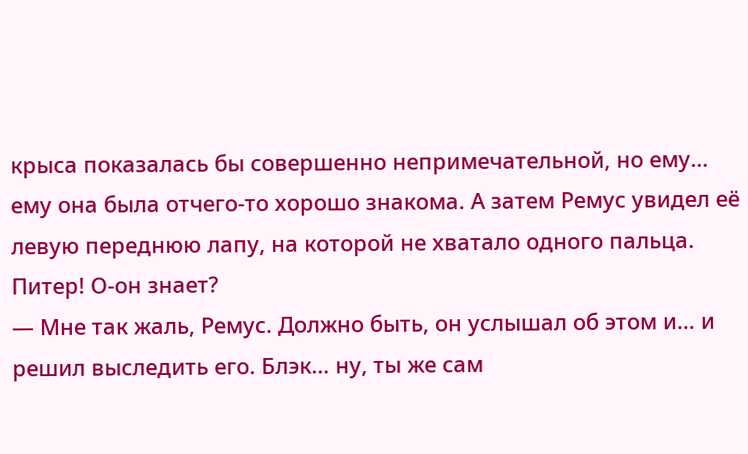крыса показалась бы совершенно непримечательной, но ему… ему она была отчего-то хорошо знакома. А затем Ремус увидел её левую переднюю лапу, на которой не хватало одного пальца.
Питер! О-он знает?
— Мне так жаль, Ремус. Должно быть, он услышал об этом и… и решил выследить его. Блэк… ну, ты же сам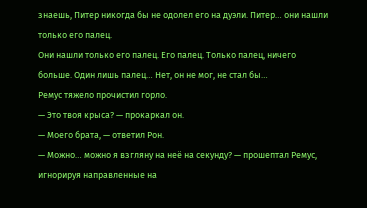знаешь, Питер никогда бы не одолел его на дуэли. Питер… они нашли только его палец.
Они нашли только его палец. Его палец. Только палец, ничего больше. Один лишь палец… Нет, он не мог, не стал бы…
Ремус тяжело прочистил горло.
— Это твоя крыса? — прокаркал он.
— Моего брата, — ответил Рон.
— Можно… можно я взгляну на неё на секунду? — прошептал Ремус, игнорируя направленные на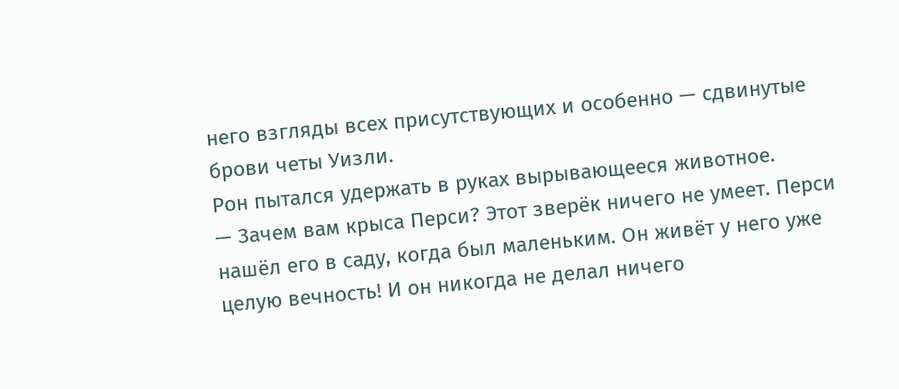него взгляды всех присутствующих и особенно — сдвинутые брови четы Уизли.
Рон пытался удержать в руках вырывающееся животное.
— Зачем вам крыса Перси? Этот зверёк ничего не умеет. Перси нашёл его в саду, когда был маленьким. Он живёт у него уже целую вечность! И он никогда не делал ничего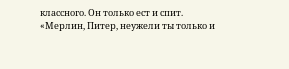классного. Он только ест и спит.
«Мерлин, Питер, неужели ты только и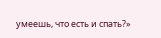умеешь, что есть и спать?»